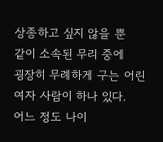상종하고 싶지 않을 뿐
같이 소속된 무리 중에
굉장히 무례하게 구는 어린 여자 사람이 하나 있다.
어느 정도 나이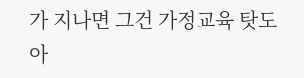가 지나면 그건 가정교육 탓도 아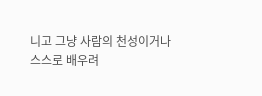니고 그냥 사람의 천성이거나 스스로 배우려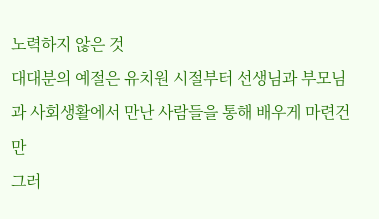노력하지 않은 것
대대분의 예절은 유치원 시절부터 선생님과 부모님과 사회생활에서 만난 사람들을 통해 배우게 마련건만
그러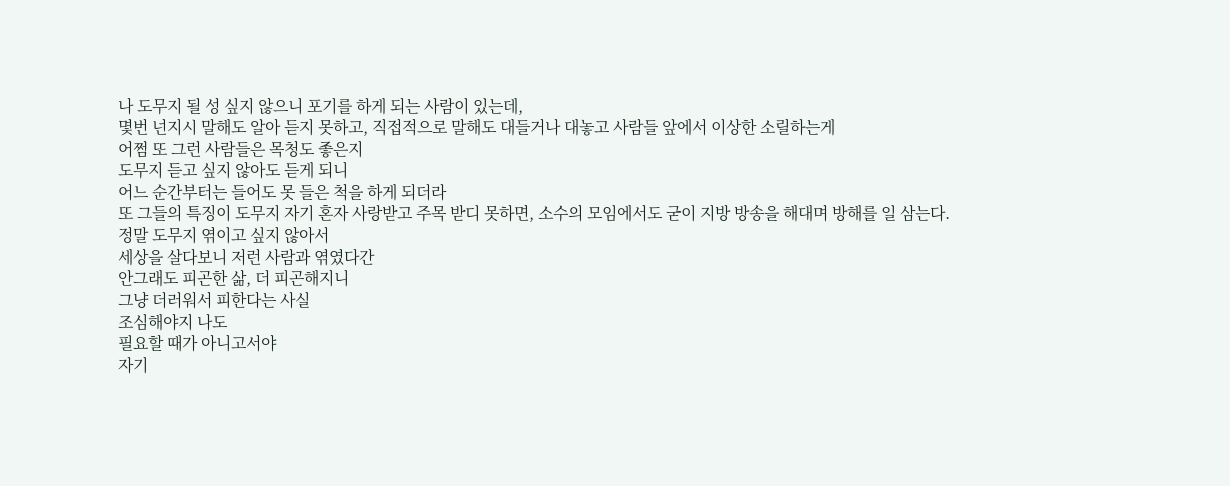나 도무지 될 성 싶지 않으니 포기를 하게 되는 사람이 있는데,
몇번 넌지시 말해도 알아 듣지 못하고, 직접적으로 말해도 대들거나 대놓고 사람들 앞에서 이상한 소릴하는게
어쩜 또 그런 사람들은 목청도 좋은지
도무지 듣고 싶지 않아도 듣게 되니
어느 순간부터는 들어도 못 들은 척을 하게 되더라
또 그들의 특징이 도무지 자기 혼자 사랑받고 주목 받디 못하면, 소수의 모임에서도 굳이 지방 방송을 해대며 방해를 일 삼는다.
정말 도무지 엮이고 싶지 않아서
세상을 살다보니 저런 사람과 엮였다간
안그래도 피곤한 삶, 더 피곤해지니
그냥 더러워서 피한다는 사실
조심해야지 나도
필요할 때가 아니고서야
자기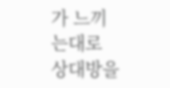가 느끼는대로 상대방을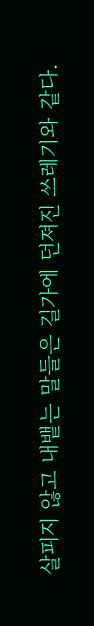살피지 않고 내뱉는 말들은 길가에 던져진 쓰레기와 같다.